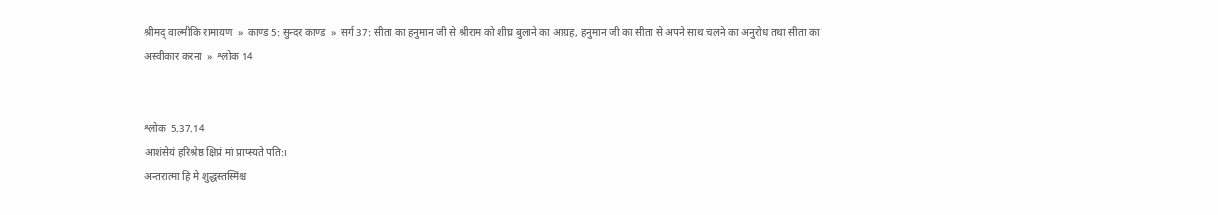श्रीमद् वाल्मीकि रामायण  »  काण्ड 5: सुन्दर काण्ड  »  सर्ग 37: सीता का हनुमान जी से श्रीराम को शीघ्र बुलाने का आग्रह, हनुमान जी का सीता से अपने साथ चलने का अनुरोध तथा सीता का अस्वीकार करना  »  श्लोक 14


श्लोक  5.37.14
आशंसेयं हरिश्रेष्ठ क्षिप्रं मां प्राप्स्यते पति:।
अन्तरात्मा हि मे शुद्धस्तस्मिंश्च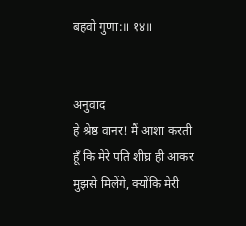बहवो गुणा:॥ १४॥


अनुवाद
हे श्रेष्ठ वानर! मैं आशा करती हूँ कि मेरे पति शीघ्र ही आकर मुझसे मिलेंगे, क्योंकि मेरी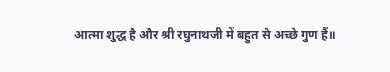आत्मा शुद्ध है और श्री रघुनाथजी में बहुत से अच्छे गुण हैं॥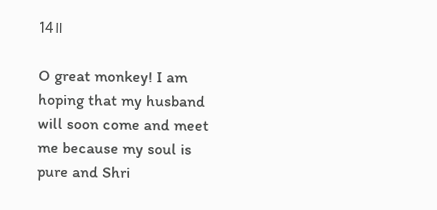14॥

O great monkey! I am hoping that my husband will soon come and meet me because my soul is pure and Shri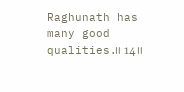Raghunath has many good qualities.॥ 14॥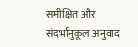समीक्षित और संदर्भानुकूल अनुवाद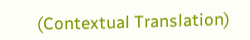(Contextual Translation)